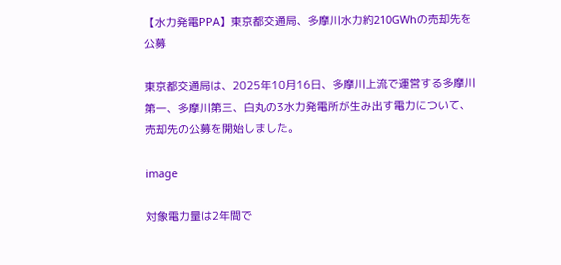【水力発電PPA】東京都交通局、多摩川水力約210GWhの売却先を公募

東京都交通局は、2025年10月16日、多摩川上流で運営する多摩川第一、多摩川第三、白丸の3水力発電所が生み出す電力について、売却先の公募を開始しました。

image

対象電力量は2年間で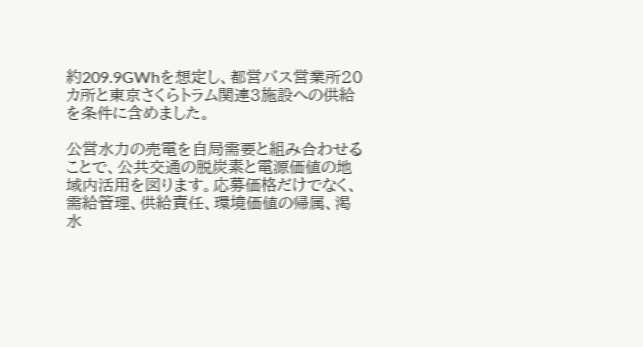約209.9GWhを想定し、都営バス営業所20カ所と東京さくらトラム関連3施設への供給を条件に含めました。

公営水力の売電を自局需要と組み合わせることで、公共交通の脱炭素と電源価値の地域内活用を図ります。応募価格だけでなく、需給管理、供給責任、環境価値の帰属、渇水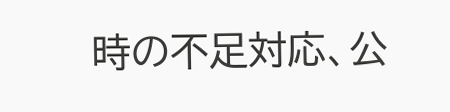時の不足対応、公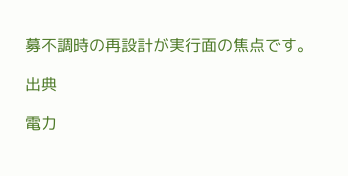募不調時の再設計が実行面の焦点です。

出典

電力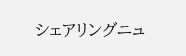シェアリングニュ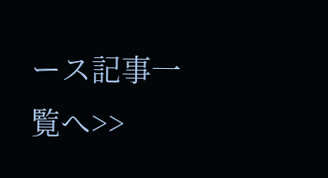ース記事一覧へ>>